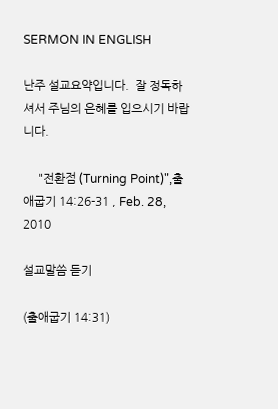SERMON IN ENGLISH

난주 설교요약입니다.  잘 정독하셔서 주님의 은혜를 입으시기 바랍니다.

     "전환점 (Turning Point)",출애굽기 14:26-31 , Feb. 28, 2010

설교말씀 듣기

(출애굽기 14:31)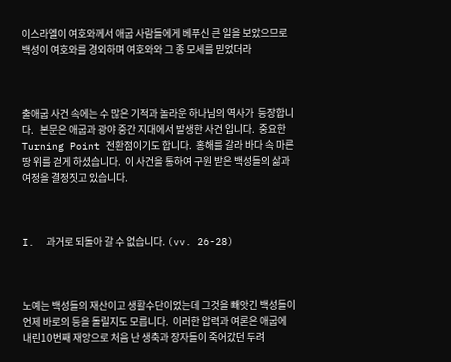이스라엘이 여호와께서 애굽 사람들에게 베푸신 큰 일을 보았으므로 백성이 여호와를 경외하며 여호와와 그 종 모세를 믿었더라



출애굽 사건 속에는 수 많은 기적과 놀라운 하나님의 역사가  등장합니다.   본문은 애굽과 광야 중간 지대에서 발생한 사건 입니다.  중요한 Turning Point 전환점이기도 합니다.  홍해를 갈라 바다 속 마른 땅 위를 걷게 하셨습니다.  이 사건을 통하여 구원 받은 백성들의 삶과 여정을 결정짓고 있습니다.



I.  과거로 되돌아 갈 수 없습니다. (vv. 26-28)



노예는 백성들의 재산이고 생활수단이었는데 그것을 빼앗긴 백성들이 언제 바로의 등을 돌릴지도 모릅니다.  이러한 압력과 여론은 애굽에 내린10번째 재앙으로 처음 난 생축과 장자들이 죽어갔던 두려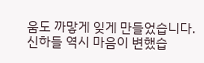움도 까맣게 잊게 만들었습니다.  신하들 역시 마음이 변했습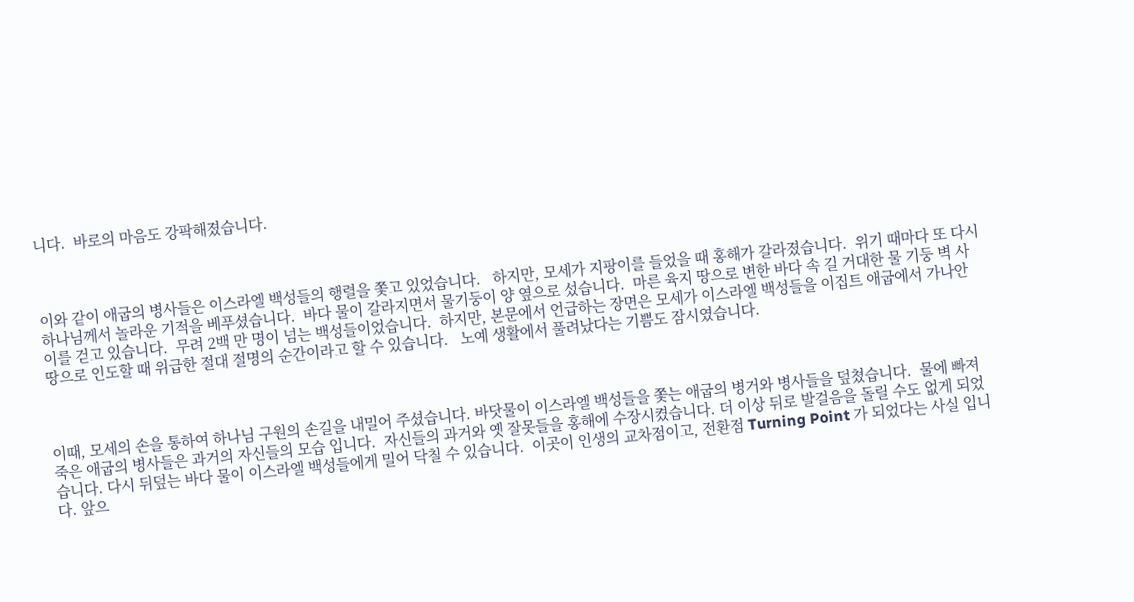니다.  바로의 마음도 강팍해졌습니다.



이와 같이 애굽의 병사들은 이스라엘 백성들의 행렬을 쫓고 있었습니다.   하지만, 모세가 지팡이를 들었을 때 홍해가 갈라졌습니다.  위기 때마다 또 다시 하나님께서 놀라운 기적을 베푸셨습니다.  바다 물이 갈라지면서 물기둥이 양 옆으로 섰습니다.  마른 육지 땅으로 변한 바다 속 길 거대한 물 기둥 벽 사이를 걷고 있습니다.  무려 2백 만 명이 넘는 백성들이었습니다.  하지만, 본문에서 언급하는 장면은 모세가 이스라엘 백성들을 이집트 애굽에서 가나안 땅으로 인도할 때 위급한 절대 절명의 순간이라고 할 수 있습니다.   노예 생활에서 풀려났다는 기쁨도 잠시였습니다.



이때, 모세의 손을 통하여 하나님 구원의 손길을 내밀어 주셨습니다. 바닷물이 이스라엘 백성들을 쫓는 애굽의 병거와 병사들을 덮쳤습니다.  물에 빠져 죽은 애굽의 병사들은 과거의 자신들의 모습 입니다.  자신들의 과거와 옛 잘못들을 홍해에 수장시켰습니다. 더 이상 뒤로 발걸음을 돌릴 수도 없게 되었습니다. 다시 뒤덮는 바다 물이 이스라엘 백성들에게 밀어 닥칠 수 있습니다.  이곳이 인생의 교차점이고, 전환점 Turning Point 가 되었다는 사실 입니다. 앞으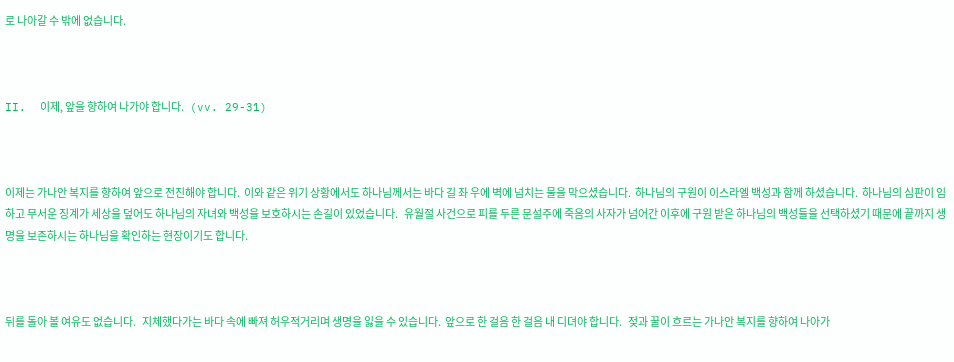로 나아갈 수 밖에 없습니다.



II.  이제, 앞을 향하여 나가야 합니다.   (vv. 29-31)



이제는 가나안 복지를 향하여 앞으로 전진해야 합니다.  이와 같은 위기 상황에서도 하나님께서는 바다 길 좌 우에 벽에 넘치는 물을 막으셨습니다.  하나님의 구원이 이스라엘 백성과 함께 하셨습니다.  하나님의 심판이 임하고 무서운 징계가 세상을 덮어도 하나님의 자녀와 백성을 보호하시는 손길이 있었습니다.   유월절 사건으로 피를 두른 문설주에 죽음의 사자가 넘어간 이후에 구원 받은 하나님의 백성들을 선택하셨기 때문에 끝까지 생명을 보존하시는 하나님을 확인하는 현장이기도 합니다.



뒤를 돌아 볼 여유도 없습니다.   지체했다가는 바다 속에 빠져 허우적거리며 생명을 잃을 수 있습니다.  앞으로 한 걸음 한 걸음 내 디뎌야 합니다.   젖과 꿀이 흐르는 가나안 복지를 향하여 나아가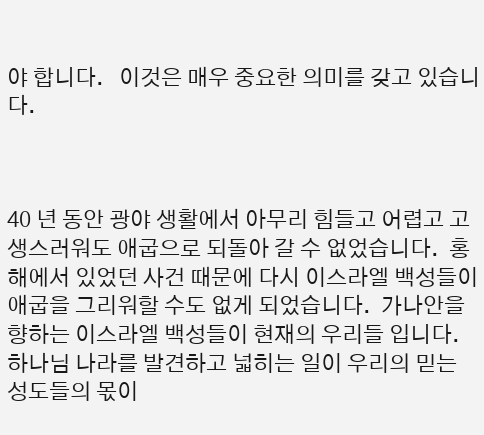야 합니다.   이것은 매우 중요한 의미를 갖고 있습니다.



40 년 동안 광야 생활에서 아무리 힘들고 어렵고 고생스러워도 애굽으로 되돌아 갈 수 없었습니다.  홍해에서 있었던 사건 때문에 다시 이스라엘 백성들이 애굽을 그리워할 수도 없게 되었습니다.  가나안을 향하는 이스라엘 백성들이 현재의 우리들 입니다.  하나님 나라를 발견하고 넓히는 일이 우리의 믿는 성도들의 몫이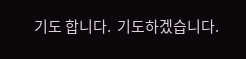기도 합니다.  기도하겠습니다.